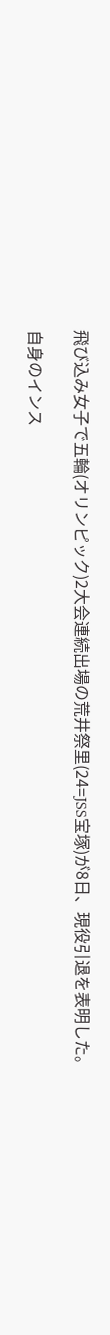飛び込み女子で五輪(オリンピック)2大会連続出場の荒井祭里(24=JSS宝塚)が8日、現役引退を表明した。

自身のインス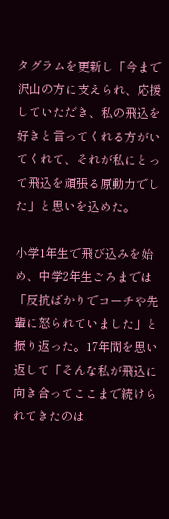タグラムを更新し「今まで沢山の方に支えられ、応援していただき、私の飛込を好きと言ってくれる方がいてくれて、それが私にとって飛込を頑張る原動力でした」と思いを込めた。

小学1年生で飛び込みを始め、中学2年生ごろまでは「反抗ばかりでコーチや先輩に怒られていました」と振り返った。17年間を思い返して「そんな私が飛込に向き合ってここまで続けられてきたのは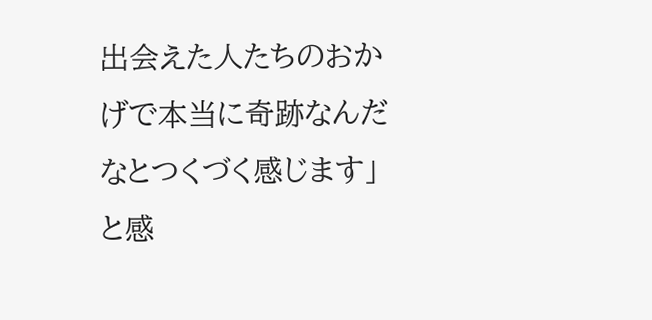出会えた人たちのおかげで本当に奇跡なんだなとつくづく感じます」と感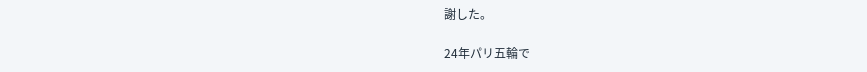謝した。

24年パリ五輪で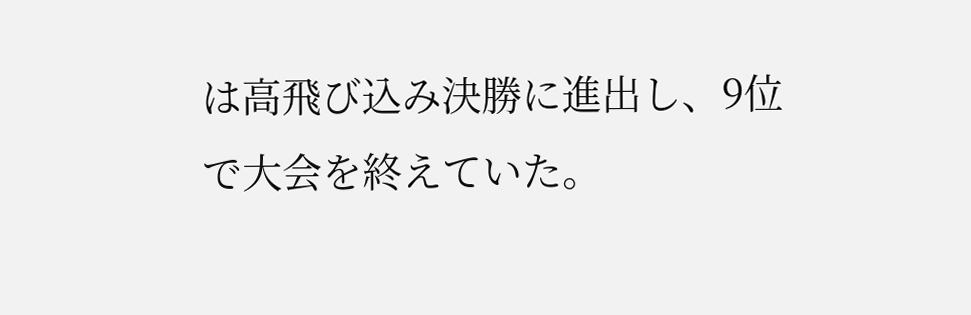は高飛び込み決勝に進出し、9位で大会を終えていた。